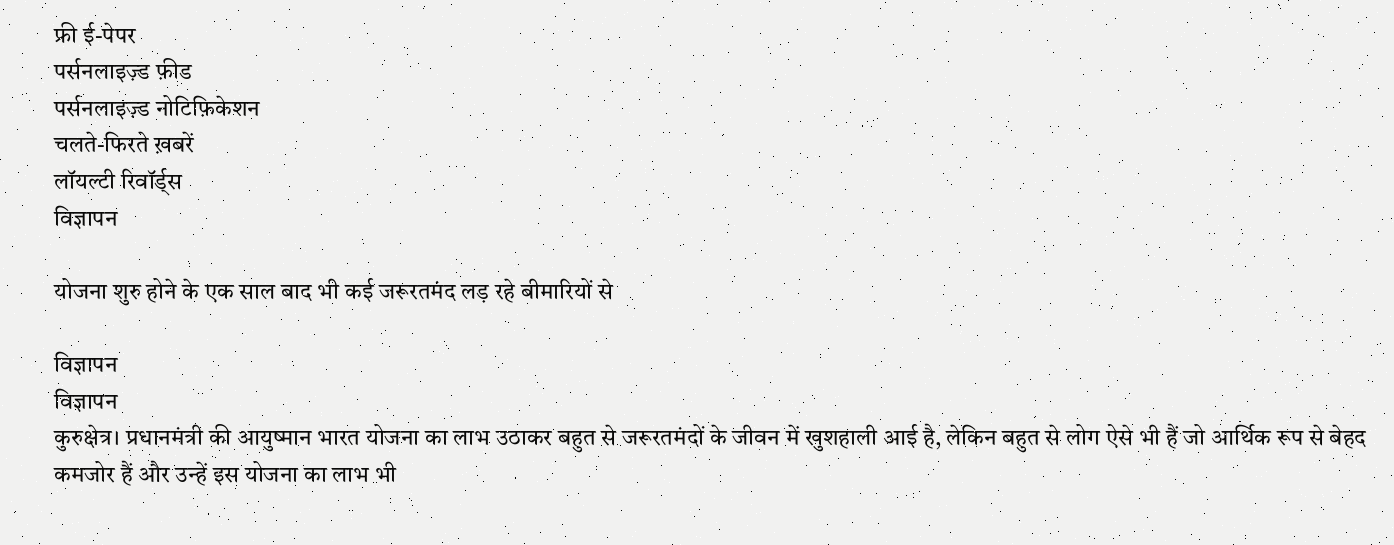फ्री ई-पेपर
पर्सनलाइज़्ड फ़ीड
पर्सनलाइज़्ड नोटिफ़िकेशन
चलते-फिरते ख़बरें
लॉयल्टी रिवॉर्ड्स
विज्ञापन

योजना शुरु होने के एक साल बाद भी कई जरूरतमंद लड़ रहे बीमारियों से

विज्ञापन
विज्ञापन
कुरुक्षेत्र। प्रधानमंत्री की आयुष्मान भारत योजना का लाभ उठाकर बहुत से जरूरतमंदों के जीवन में खुशहाली आई है, लेकिन बहुत से लोग ऐसे भी हैं जो आर्थिक रूप से बेहद कमजोर हैं और उन्हें इस योजना का लाभ भी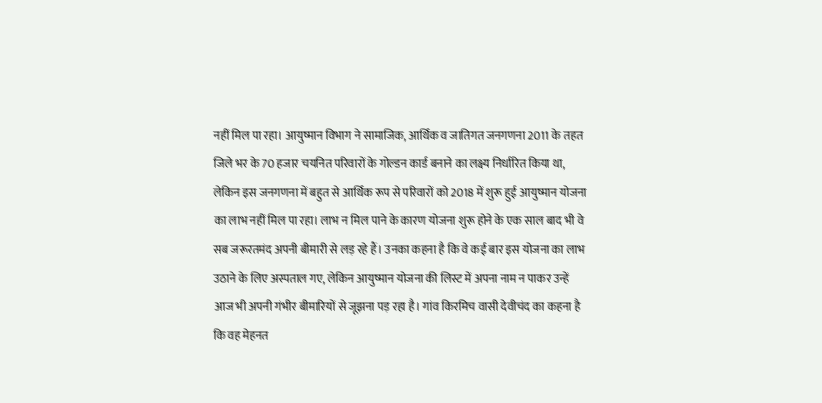नहीं मिल पा रहा। आयुष्मान विभाग ने सामाजिक, आर्थिक व जातिगत जनगणना 2011 के तहत जिले भर के 70 हजार चयनित परिवारों के गोल्डन कार्ड बनाने का लक्ष्य निर्धारित किया था, लेकिन इस जनगणना में बहुत से आर्थिक रूप से परिवारों को 2018 में शुरू हुई आयुष्मान योजना का लाभ नहीं मिल पा रहा। लाभ न मिल पाने के कारण योजना शुरू होने के एक साल बाद भी वे सब जरूरतमंद अपनी बीमारी से लड़ रहे हैं। उनका कहना है कि वे कई बार इस योजना का लाभ उठाने के लिए अस्पताल गए, लेकिन आयुष्मान योजना की लिस्ट में अपना नाम न पाकर उन्हें आज भी अपनी गंभीर बीमारियों से जूझना पड़ रहा है। गांव किरमिच वासी देवीचंद का कहना है कि वह मेहनत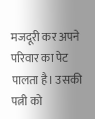मजदूरी कर अपने परिवार का पेट पालता है। उसकी पत्नी को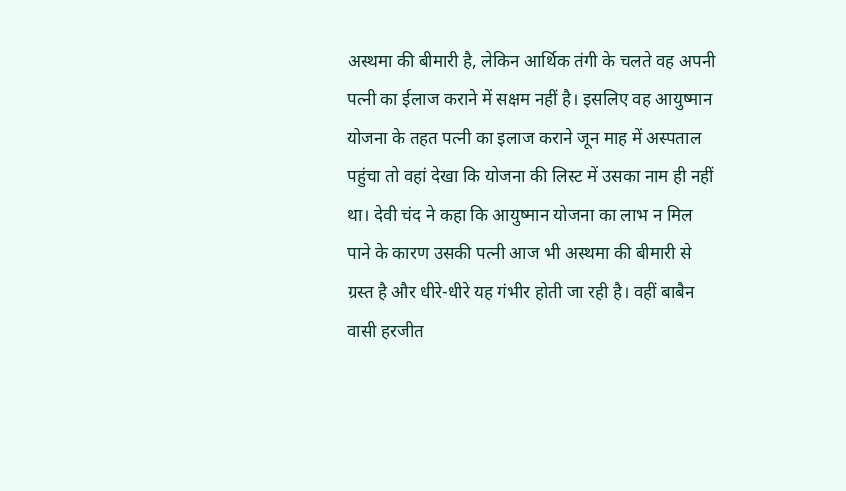अस्थमा की बीमारी है, लेकिन आर्थिक तंगी के चलते वह अपनी पत्नी का ईलाज कराने में सक्षम नहीं है। इसलिए वह आयुष्मान योजना के तहत पत्नी का इलाज कराने जून माह में अस्पताल पहुंचा तो वहां देखा कि योजना की लिस्ट में उसका नाम ही नहीं था। देवी चंद ने कहा कि आयुष्मान योजना का लाभ न मिल पाने के कारण उसकी पत्नी आज भी अस्थमा की बीमारी से ग्रस्त है और धीरे-धीरे यह गंभीर होती जा रही है। वहीं बाबैन वासी हरजीत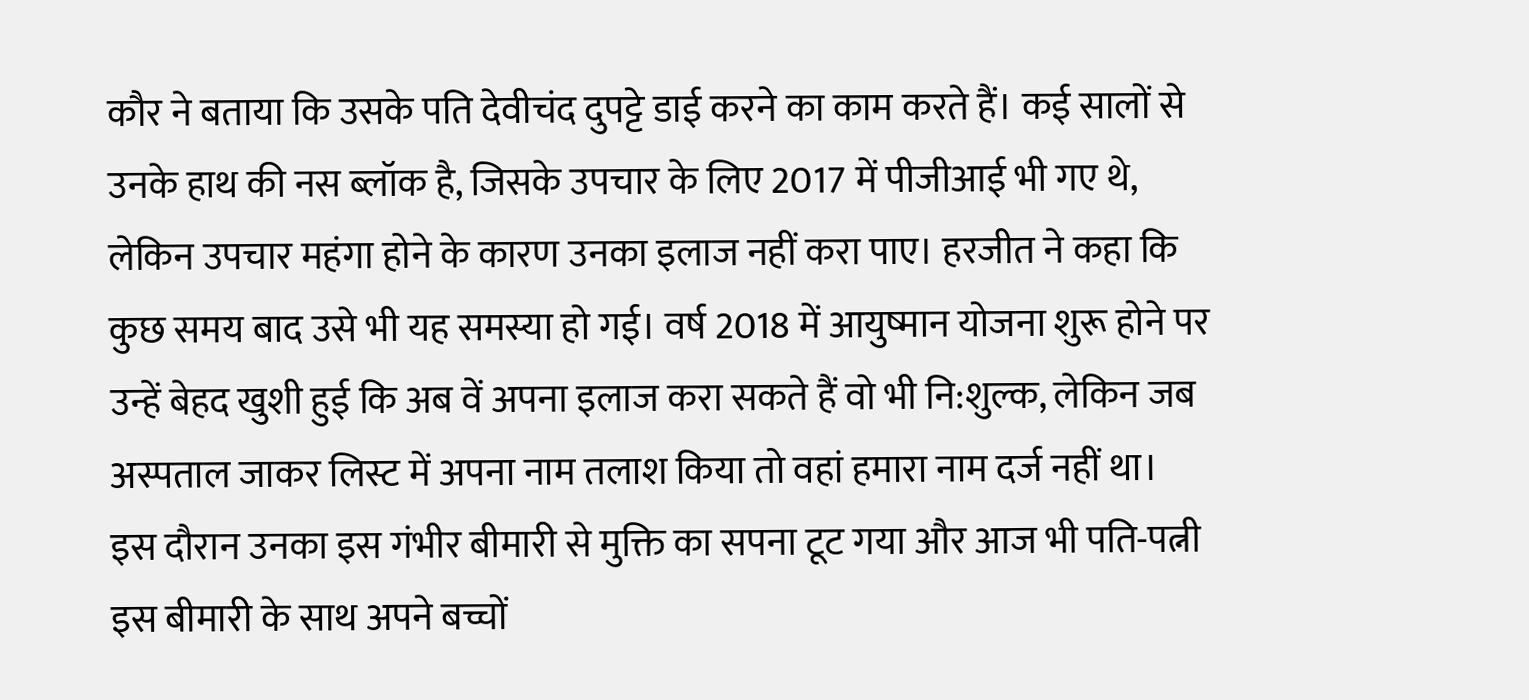कौर ने बताया कि उसके पति देवीचंद दुपट्टे डाई करने का काम करते हैं। कई सालों से उनके हाथ की नस ब्लॉक है, जिसके उपचार के लिए 2017 में पीजीआई भी गए थे, लेकिन उपचार महंगा होने के कारण उनका इलाज नहीं करा पाए। हरजीत ने कहा कि कुछ समय बाद उसे भी यह समस्या हो गई। वर्ष 2018 में आयुष्मान योजना शुरू होने पर उन्हें बेहद खुशी हुई कि अब वें अपना इलाज करा सकते हैं वो भी नि:शुल्क, लेकिन जब अस्पताल जाकर लिस्ट में अपना नाम तलाश किया तो वहां हमारा नाम दर्ज नहीं था। इस दौरान उनका इस गंभीर बीमारी से मुक्ति का सपना टूट गया और आज भी पति-पत्नी इस बीमारी के साथ अपने बच्चों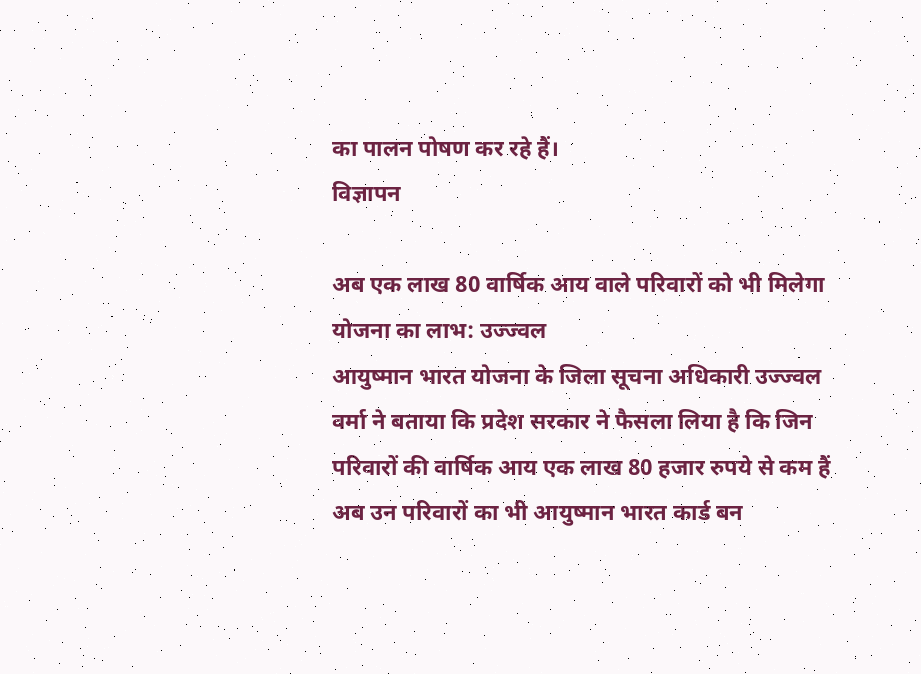का पालन पोषण कर रहे हैं।
विज्ञापन

अब एक लाख 80 वार्षिक आय वाले परिवारों को भी मिलेगा योजना का लाभ: उज्ज्वल
आयुष्मान भारत योजना के जिला सूचना अधिकारी उज्ज्वल वर्मा ने बताया कि प्रदेश सरकार ने फैसला लिया है कि जिन परिवारों की वार्षिक आय एक लाख 80 हजार रुपये से कम हैं अब उन परिवारों का भी आयुष्मान भारत कार्ड बन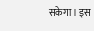सकेगा। इस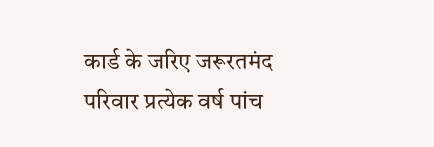कार्ड के जरिए जरूरतमंद परिवार प्रत्येक वर्ष पांच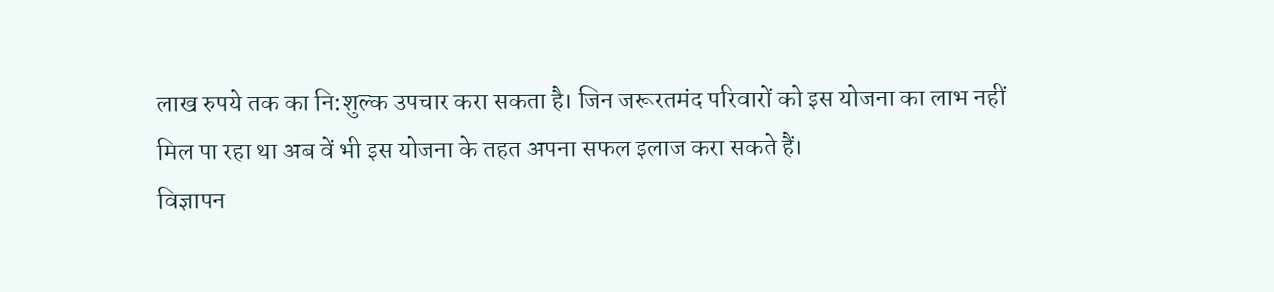लाख रुपये तक का नि:शुल्क उपचार करा सकता है। जिन जरूरतमंद परिवारों को इस योजना का लाभ नहीं मिल पा रहा था अब वें भी इस योजना के तहत अपना सफल इलाज करा सकते हैं।
विज्ञापन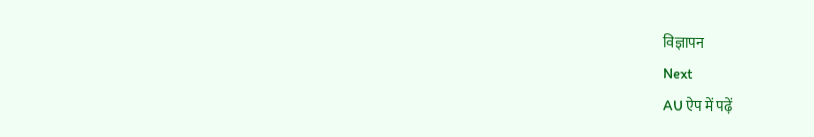विज्ञापन
Next
AU ऐप में पढ़ें